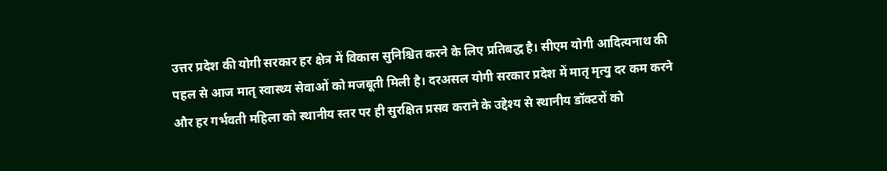उत्तर प्रदेश की योगी सरकार हर क्षेत्र में विकास सुनिश्चित करने के लिए प्रतिबद्ध है। सीएम योगी आदित्यनाथ की पहल से आज मातृ स्वास्थ्य सेवाओं को मजबूती मिली है। दरअसल योगी सरकार प्रदेश में मातृ मृत्यु दर कम करने और हर गर्भवती महिला को स्थानीय स्तर पर ही सुरक्षित प्रसव कराने के उद्देश्य से स्थानीय डॉक्टरों को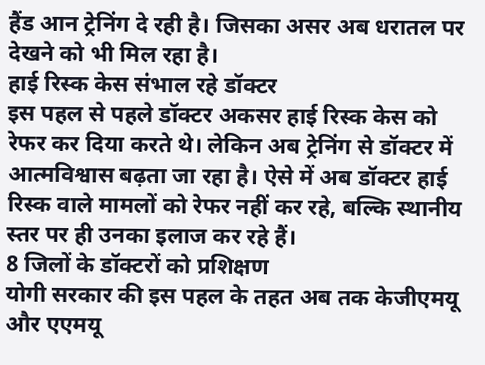हैंड आन ट्रेनिंग दे रही है। जिसका असर अब धरातल पर देखने को भी मिल रहा है।
हाई रिस्क केस संभाल रहे डॉक्टर
इस पहल से पहले डॉक्टर अकसर हाई रिस्क केस को रेफर कर दिया करते थे। लेकिन अब ट्रेनिंग से डॉक्टर में आत्मविश्वास बढ़ता जा रहा है। ऐसे में अब डॉक्टर हाई रिस्क वाले मामलों को रेफर नहीं कर रहे, बल्कि स्थानीय स्तर पर ही उनका इलाज कर रहे हैं।
8 जिलों के डॉक्टरों को प्रशिक्षण
योगी सरकार की इस पहल के तहत अब तक केजीएमयू और एएमयू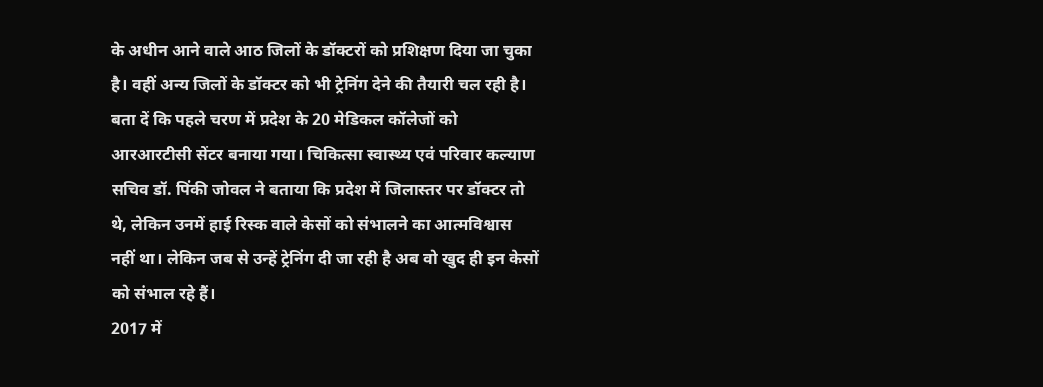के अधीन आने वाले आठ जिलों के डॉक्टरों को प्रशिक्षण दिया जा चुका है। वहीं अन्य जिलों के डॉक्टर को भी ट्रेनिंग देने की तैयारी चल रही है। बता दें कि पहले चरण में प्रदेश के 20 मेडिकल कॉलेजों को आरआरटीसी सेंटर बनाया गया। चिकित्सा स्वास्थ्य एवं परिवार कल्याण सचिव डॉ. पिंकी जोवल ने बताया कि प्रदेश में जिलास्तर पर डॉक्टर तो थे, लेकिन उनमें हाई रिस्क वाले केसों को संभालने का आत्मविश्वास नहीं था। लेकिन जब से उन्हें ट्रेनिंग दी जा रही है अब वो खुद ही इन केसों को संभाल रहे हैं।
2017 में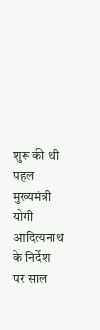शुरू की थी पहल
मुख्यमंत्री योगी आदित्यनाथ के निर्देश पर साल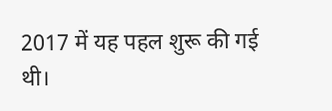2017 में यह पहल शुरू की गई थी।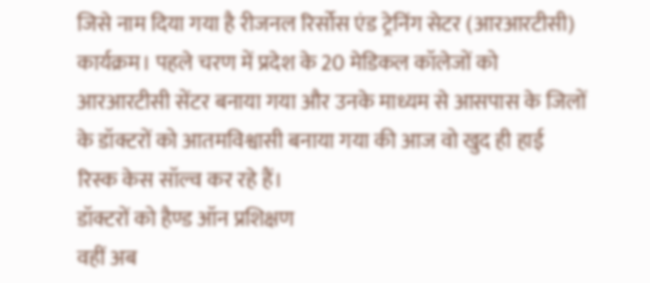जिसे नाम दिया गया है रीजनल रिर्सोस एंड ट्रेनिंग सेटर (आरआरटीसी) कार्यक्रम। पहले चरण में प्रदेश के 20 मेडिकल कॉलेजों को आरआरटीसी सेंटर बनाया गया और उनके माध्यम से आसपास के जिलों के डॉक्टरों को आतमविश्वासी बनाया गया की आज वो खुद ही हाई रिस्क केस सॉल्व कर रहे हैं।
डॉक्टरों को हैण्ड ऑन प्रशिक्षण
वहीं अब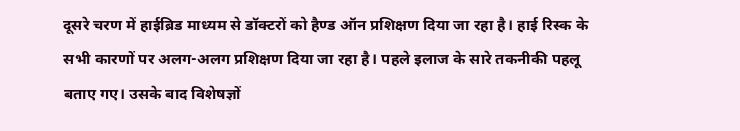दूसरे चरण में हाईब्रिड माध्यम से डॉक्टरों को हैण्ड ऑन प्रशिक्षण दिया जा रहा है। हाई रिस्क के सभी कारणों पर अलग-अलग प्रशिक्षण दिया जा रहा है। पहले इलाज के सारे तकनीकी पहलू बताए गए। उसके बाद विशेषज्ञों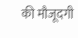की मौजूदगी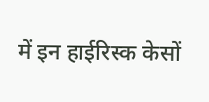में इन हाईरिस्क केसों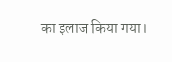का इलाज किया गया।